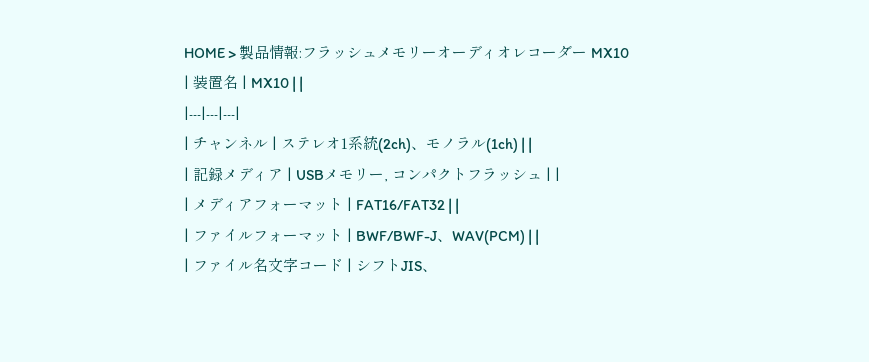HOME > 製品情報:フラッシュメモリーオーディオレコーダー MX10
| 装置名 | MX10 | |
|---|---|---|
| チャンネル | ステレオ1系統(2ch)、モノラル(1ch) | |
| 記録メディア | USBメモリー, コンパクトフラッシュ | |
| メディアフォーマット | FAT16/FAT32 | |
| ファイルフォーマット | BWF/BWF-J、WAV(PCM) | |
| ファイル名文字コード | シフトJIS、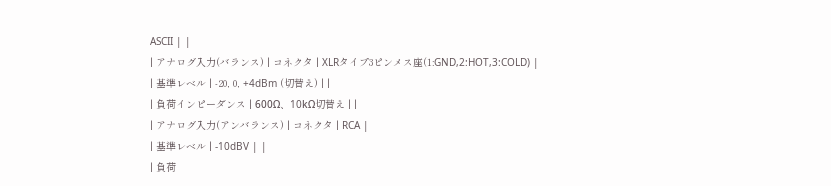ASCII | |
| アナログ入力(バランス) | コネクタ | XLRタイプ3ピンメス座(1:GND,2:HOT,3:COLD) |
| 基準レベル | -20, 0, +4dBm (切替え) | |
| 負荷インピーダンス | 600Ω、10kΩ切替え | |
| アナログ入力(アンバランス) | コネクタ | RCA |
| 基準レベル | -10dBV | |
| 負荷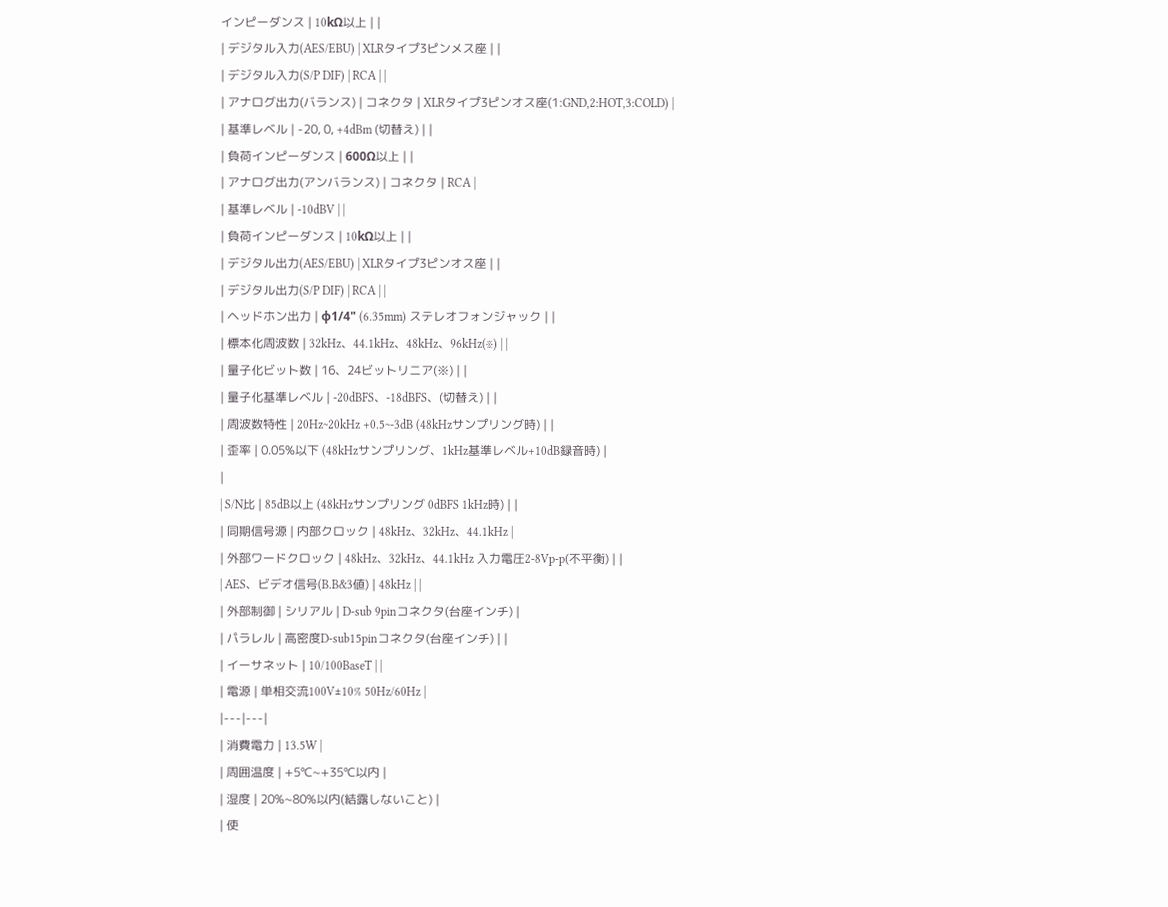インピーダンス | 10kΩ以上 | |
| デジタル入力(AES/EBU) | XLRタイプ3ピンメス座 | |
| デジタル入力(S/P DIF) | RCA | |
| アナログ出力(バランス) | コネクタ | XLRタイプ3ピンオス座(1:GND,2:HOT,3:COLD) |
| 基準レベル | -20, 0, +4dBm (切替え) | |
| 負荷インピーダンス | 600Ω以上 | |
| アナログ出力(アンバランス) | コネクタ | RCA |
| 基準レベル | -10dBV | |
| 負荷インピーダンス | 10kΩ以上 | |
| デジタル出力(AES/EBU) | XLRタイプ3ピンオス座 | |
| デジタル出力(S/P DIF) | RCA | |
| ヘッドホン出力 | φ1/4" (6.35mm) ステレオフォンジャック | |
| 標本化周波数 | 32kHz、44.1kHz、48kHz、96kHz(※) | |
| 量子化ビット数 | 16、24ビットリニア(※) | |
| 量子化基準レベル | -20dBFS、-18dBFS、(切替え) | |
| 周波数特性 | 20Hz~20kHz +0.5~-3dB (48kHzサンプリング時) | |
| 歪率 | 0.05%以下 (48kHzサンプリング、1kHz基準レベル+10dB録音時) |
|
| S/N比 | 85dB以上 (48kHzサンプリング 0dBFS 1kHz時) | |
| 同期信号源 | 内部クロック | 48kHz、32kHz、44.1kHz |
| 外部ワードクロック | 48kHz、32kHz、44.1kHz 入力電圧2-8Vp-p(不平衡) | |
| AES、ビデオ信号(B.B&3値) | 48kHz | |
| 外部制御 | シリアル | D-sub 9pinコネクタ(台座インチ) |
| パラレル | 高密度D-sub15pinコネクタ(台座インチ) | |
| イーサネット | 10/100BaseT | |
| 電源 | 単相交流100V±10% 50Hz/60Hz |
|---|---|
| 消費電力 | 13.5W |
| 周囲温度 | +5℃~+35℃以内 |
| 湿度 | 20%~80%以内(結露しないこと) |
| 使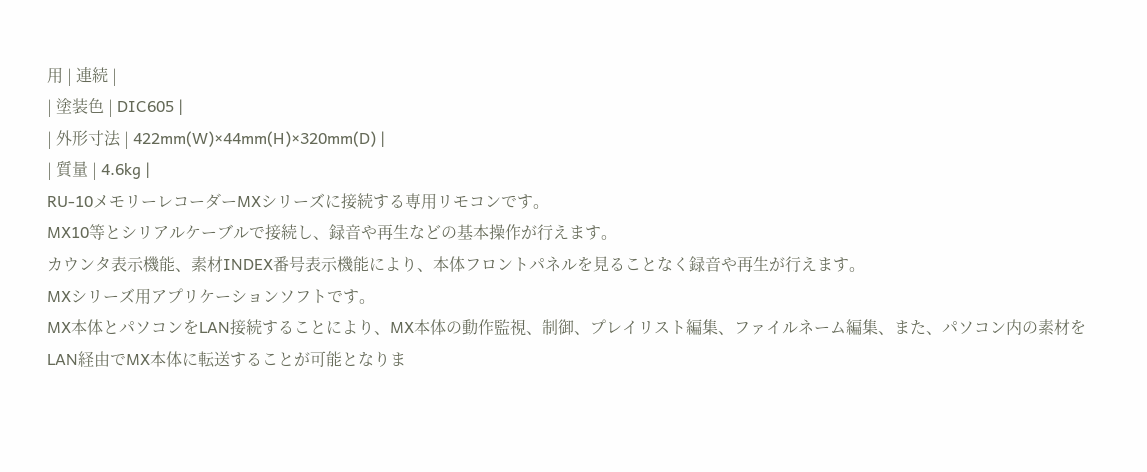用 | 連続 |
| 塗装色 | DIC605 |
| 外形寸法 | 422mm(W)×44mm(H)×320mm(D) |
| 質量 | 4.6kg |
RU-10メモリーレコーダーMXシリーズに接続する専用リモコンです。
MX10等とシリアルケーブルで接続し、録音や再生などの基本操作が行えます。
カウンタ表示機能、素材INDEX番号表示機能により、本体フロントパネルを見ることなく録音や再生が行えます。
MXシリーズ用アプリケーションソフトです。
MX本体とパソコンをLAN接続することにより、MX本体の動作監視、制御、プレイリスト編集、ファイルネーム編集、また、パソコン内の素材をLAN経由でMX本体に転送することが可能となりま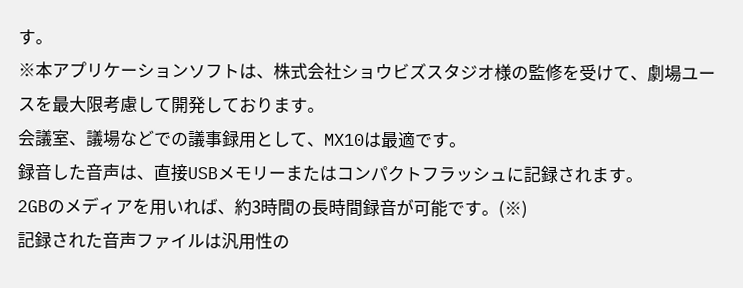す。
※本アプリケーションソフトは、株式会社ショウビズスタジオ様の監修を受けて、劇場ユースを最大限考慮して開発しております。
会議室、議場などでの議事録用として、MX10は最適です。
録音した音声は、直接USBメモリーまたはコンパクトフラッシュに記録されます。
2GBのメディアを用いれば、約3時間の長時間録音が可能です。(※)
記録された音声ファイルは汎用性の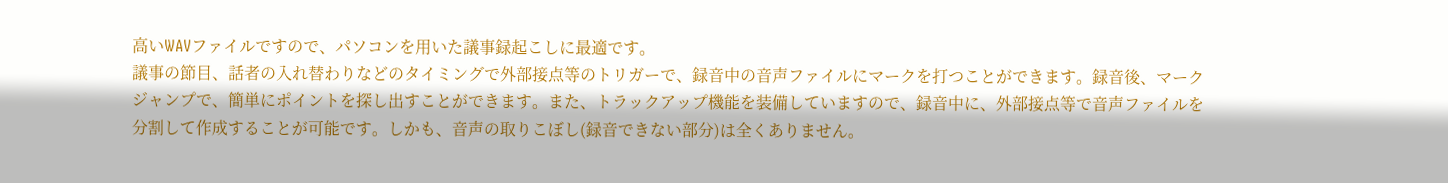高いWAVファイルですので、パソコンを用いた議事録起こしに最適です。
議事の節目、話者の入れ替わりなどのタイミングで外部接点等のトリガーで、録音中の音声ファイルにマークを打つことができます。録音後、マークジャンプで、簡単にポイントを探し出すことができます。また、トラックアップ機能を装備していますので、録音中に、外部接点等で音声ファイルを分割して作成することが可能です。しかも、音声の取りこぼし(録音できない部分)は全くありません。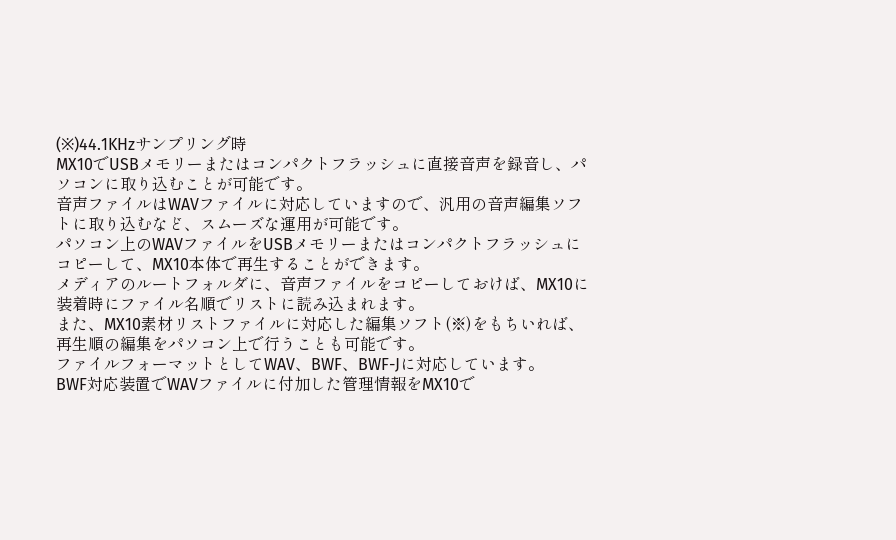(※)44.1KHzサンプリング時
MX10でUSBメモリーまたはコンパクトフラッシュに直接音声を録音し、パソコンに取り込むことが可能です。
音声ファイルはWAVファイルに対応していますので、汎用の音声編集ソフトに取り込むなど、スムーズな運用が可能です。
パソコン上のWAVファイルをUSBメモリーまたはコンパクトフラッシュにコピーして、MX10本体で再生することができます。
メディアのルートフォルダに、音声ファイルをコピーしておけば、MX10に装着時にファイル名順でリストに読み込まれます。
また、MX10素材リストファイルに対応した編集ソフト(※)をもちいれば、再生順の編集をパソコン上で行うことも可能です。
ファイルフォーマットとしてWAV、BWF、BWF-Jに対応しています。
BWF対応装置でWAVファイルに付加した管理情報をMX10で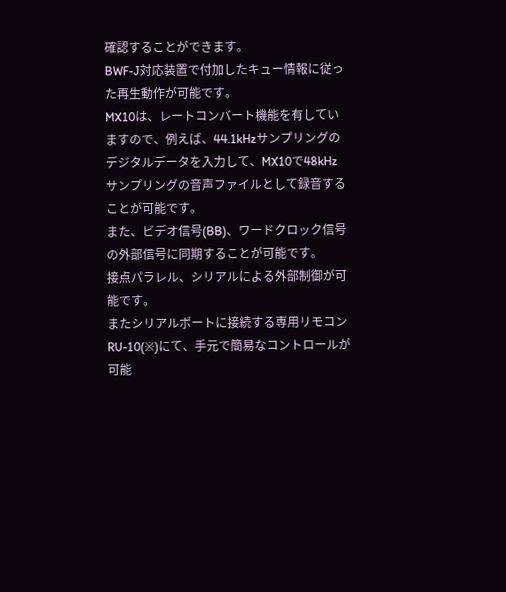確認することができます。
BWF-J対応装置で付加したキュー情報に従った再生動作が可能です。
MX10は、レートコンバート機能を有していますので、例えば、44.1kHzサンプリングのデジタルデータを入力して、MX10で48kHzサンプリングの音声ファイルとして録音することが可能です。
また、ビデオ信号(BB)、ワードクロック信号の外部信号に同期することが可能です。
接点パラレル、シリアルによる外部制御が可能です。
またシリアルポートに接続する専用リモコンRU-10(※)にて、手元で簡易なコントロールが可能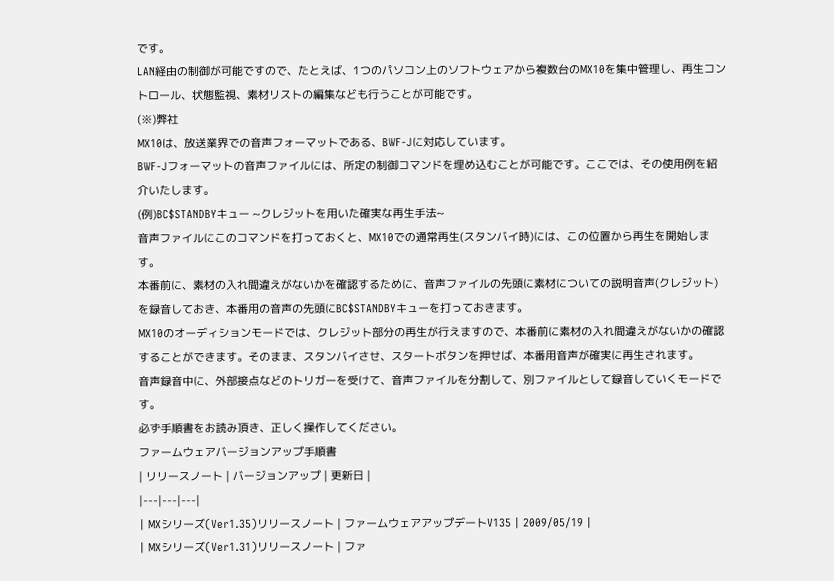です。
LAN経由の制御が可能ですので、たとえば、1つのパソコン上のソフトウェアから複数台のMX10を集中管理し、再生コントロール、状態監視、素材リストの編集なども行うことが可能です。
(※)弊社
MX10は、放送業界での音声フォーマットである、BWF-Jに対応しています。
BWF-Jフォーマットの音声ファイルには、所定の制御コマンドを埋め込むことが可能です。ここでは、その使用例を紹介いたします。
(例)BC$STANDBYキュー ~クレジットを用いた確実な再生手法~
音声ファイルにこのコマンドを打っておくと、MX10での通常再生(スタンバイ時)には、この位置から再生を開始します。
本番前に、素材の入れ間違えがないかを確認するために、音声ファイルの先頭に素材についての説明音声(クレジット)を録音しておき、本番用の音声の先頭にBC$STANDBYキューを打っておきます。
MX10のオーディションモードでは、クレジット部分の再生が行えますので、本番前に素材の入れ間違えがないかの確認することができます。そのまま、スタンバイさせ、スタートボタンを押せば、本番用音声が確実に再生されます。
音声録音中に、外部接点などのトリガーを受けて、音声ファイルを分割して、別ファイルとして録音していくモードです。
必ず手順書をお読み頂き、正しく操作してください。
ファームウェアバージョンアップ手順書
| リリースノート | バージョンアップ | 更新日 |
|---|---|---|
| MXシリーズ(Ver1.35)リリースノート | ファームウェアアップデートV135 | 2009/05/19 |
| MXシリーズ(Ver1.31)リリースノート | ファ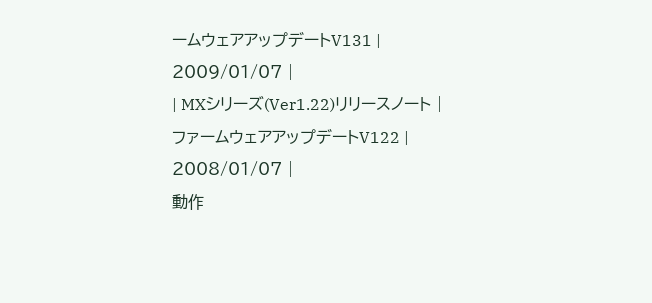ームウェアアップデートV131 | 2009/01/07 |
| MXシリーズ(Ver1.22)リリースノート | ファームウェアアップデートV122 | 2008/01/07 |
動作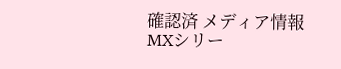確認済 メディア情報
MXシリー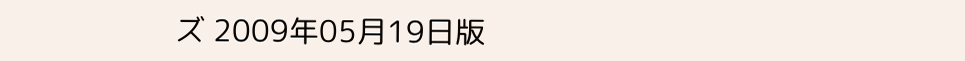ズ 2009年05月19日版